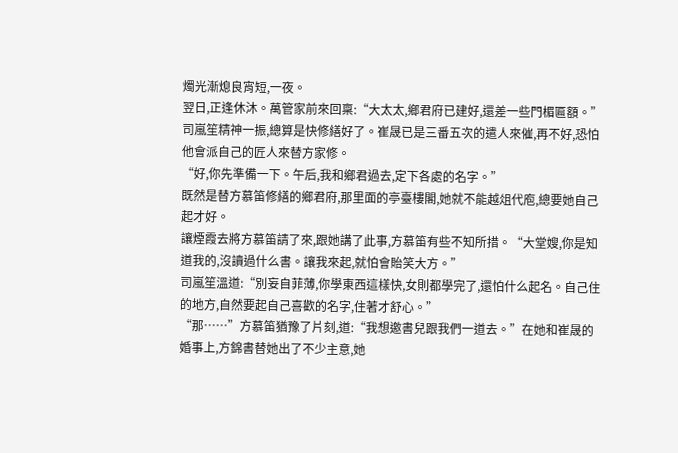燭光漸熄良宵短,一夜。
翌日,正逢休沐。萬管家前來回稟:“大太太,鄉君府已建好,還差一些門楣匾額。”
司嵐笙精神一振,總算是快修繕好了。崔晟已是三番五次的遣人來催,再不好,恐怕他會派自己的匠人來替方家修。
“好,你先準備一下。午后,我和鄉君過去,定下各處的名字。”
既然是替方慕笛修繕的鄉君府,那里面的亭臺樓閣,她就不能越俎代庖,總要她自己起才好。
讓煙霞去將方慕笛請了來,跟她講了此事,方慕笛有些不知所措。“大堂嫂,你是知道我的,沒讀過什么書。讓我來起,就怕會貽笑大方。”
司嵐笙溫道:“別妄自菲薄,你學東西這樣快,女則都學完了,還怕什么起名。自己住的地方,自然要起自己喜歡的名字,住著才舒心。”
“那……”方慕笛猶豫了片刻,道:“我想邀書兒跟我們一道去。”在她和崔晟的婚事上,方錦書替她出了不少主意,她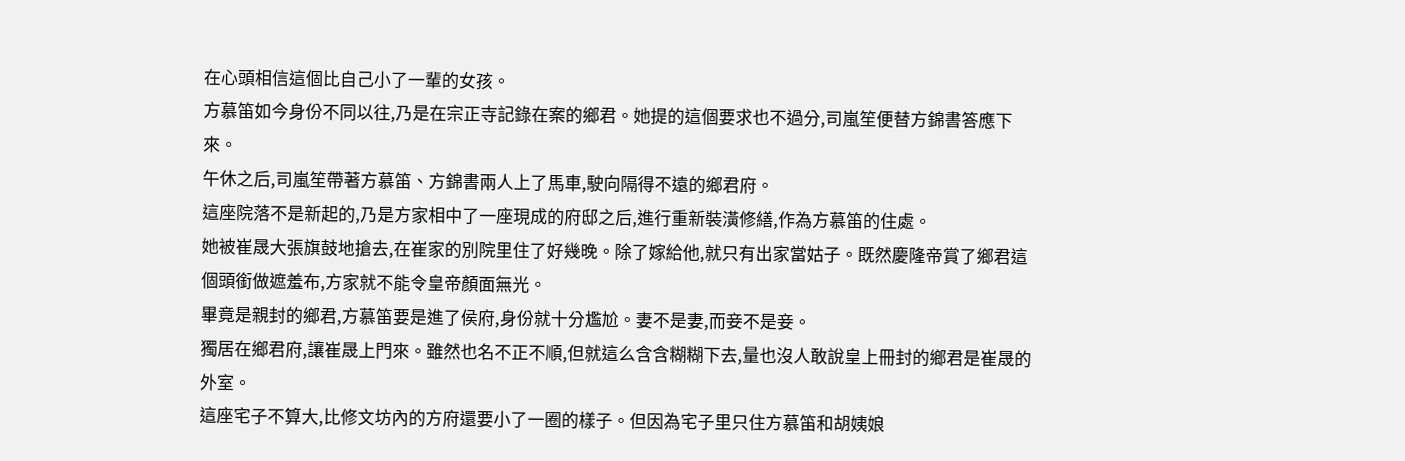在心頭相信這個比自己小了一輩的女孩。
方慕笛如今身份不同以往,乃是在宗正寺記錄在案的鄉君。她提的這個要求也不過分,司嵐笙便替方錦書答應下來。
午休之后,司嵐笙帶著方慕笛、方錦書兩人上了馬車,駛向隔得不遠的鄉君府。
這座院落不是新起的,乃是方家相中了一座現成的府邸之后,進行重新裝潢修繕,作為方慕笛的住處。
她被崔晟大張旗鼓地搶去,在崔家的別院里住了好幾晚。除了嫁給他,就只有出家當姑子。既然慶隆帝賞了鄉君這個頭銜做遮羞布,方家就不能令皇帝顏面無光。
畢竟是親封的鄉君,方慕笛要是進了侯府,身份就十分尷尬。妻不是妻,而妾不是妾。
獨居在鄉君府,讓崔晟上門來。雖然也名不正不順,但就這么含含糊糊下去,量也沒人敢說皇上冊封的鄉君是崔晟的外室。
這座宅子不算大,比修文坊內的方府還要小了一圈的樣子。但因為宅子里只住方慕笛和胡姨娘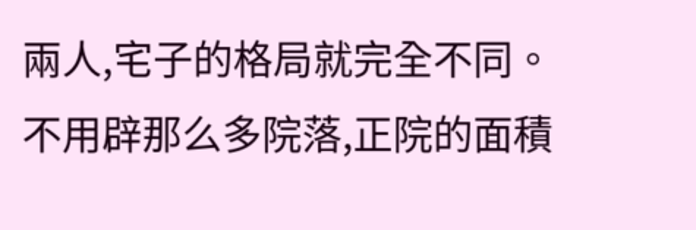兩人,宅子的格局就完全不同。
不用辟那么多院落,正院的面積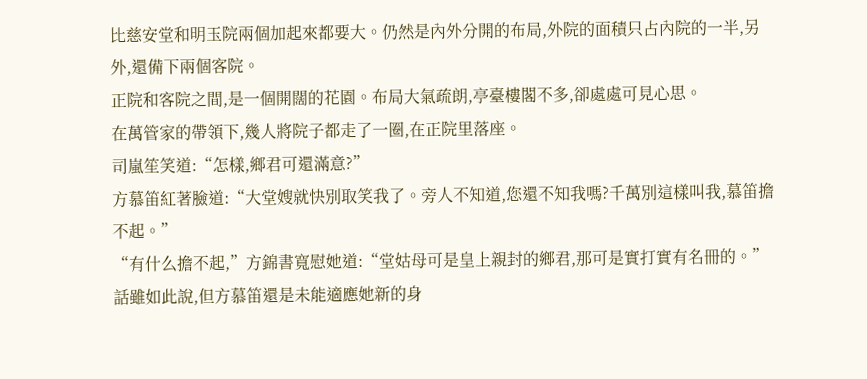比慈安堂和明玉院兩個加起來都要大。仍然是內外分開的布局,外院的面積只占內院的一半,另外,還備下兩個客院。
正院和客院之間,是一個開闊的花園。布局大氣疏朗,亭臺樓閣不多,卻處處可見心思。
在萬管家的帶領下,幾人將院子都走了一圈,在正院里落座。
司嵐笙笑道:“怎樣,鄉君可還滿意?”
方慕笛紅著臉道:“大堂嫂就快別取笑我了。旁人不知道,您還不知我嗎?千萬別這樣叫我,慕笛擔不起。”
“有什么擔不起,”方錦書寬慰她道:“堂姑母可是皇上親封的鄉君,那可是實打實有名冊的。”
話雖如此說,但方慕笛還是未能適應她新的身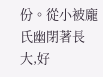份。從小被龐氏幽閉著長大,好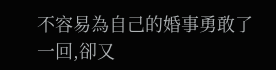不容易為自己的婚事勇敢了一回,卻又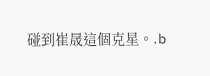碰到崔晟這個克星。.b